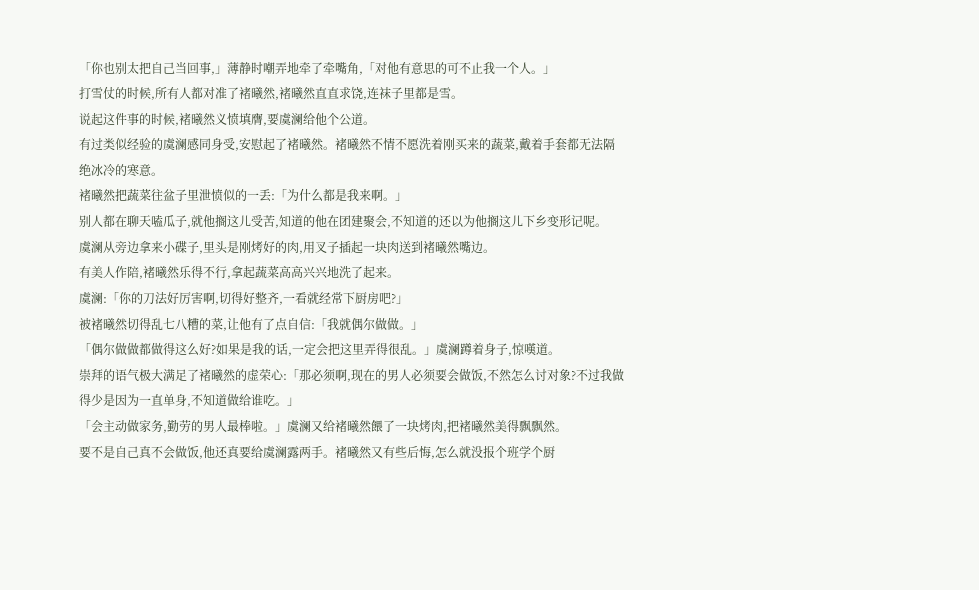「你也别太把自己当回事,」薄静时嘲弄地牵了牵嘴角,「对他有意思的可不止我一个人。」
打雪仗的时候,所有人都对准了褚曦然,褚曦然直直求饶,连袜子里都是雪。
说起这件事的时候,褚曦然义愤填膺,要虞澜给他个公道。
有过类似经验的虞澜感同身受,安慰起了褚曦然。褚曦然不情不愿洗着刚买来的蔬菜,戴着手套都无法隔绝冰冷的寒意。
褚曦然把蔬菜往盆子里泄愤似的一丢:「为什么都是我来啊。」
别人都在聊天嗑瓜子,就他搁这儿受苦,知道的他在团建聚会,不知道的还以为他搁这儿下乡变形记呢。
虞澜从旁边拿来小碟子,里头是刚烤好的肉,用叉子插起一块肉送到褚曦然嘴边。
有美人作陪,褚曦然乐得不行,拿起蔬菜高高兴兴地洗了起来。
虞澜:「你的刀法好厉害啊,切得好整齐,一看就经常下厨房吧?」
被褚曦然切得乱七八糟的菜,让他有了点自信:「我就偶尔做做。」
「偶尔做做都做得这么好?如果是我的话,一定会把这里弄得很乱。」虞澜蹲着身子,惊嘆道。
崇拜的语气极大满足了褚曦然的虚荣心:「那必须啊,现在的男人必须要会做饭,不然怎么讨对象?不过我做得少是因为一直单身,不知道做给谁吃。」
「会主动做家务,勤劳的男人最棒啦。」虞澜又给褚曦然餵了一块烤肉,把褚曦然美得飘飘然。
要不是自己真不会做饭,他还真要给虞澜露两手。褚曦然又有些后悔,怎么就没报个班学个厨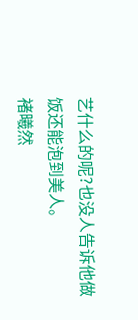艺什么的呢?也没人告诉他做饭还能泡到美人。
褚曦然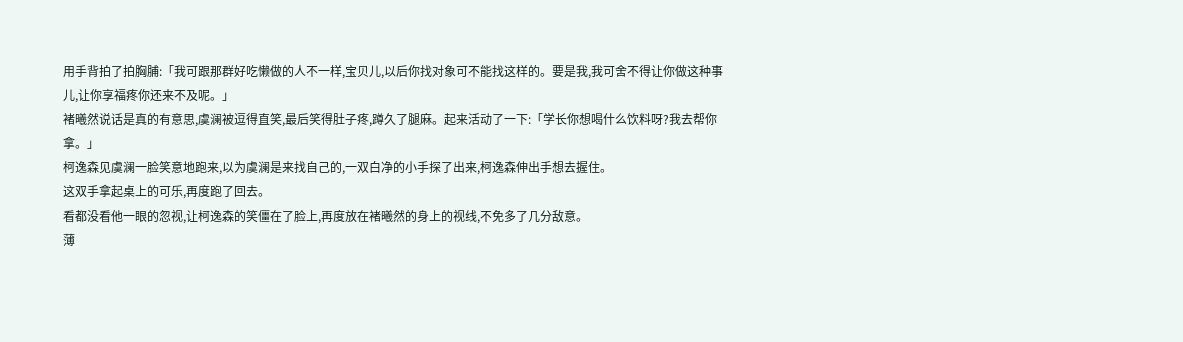用手背拍了拍胸脯:「我可跟那群好吃懒做的人不一样,宝贝儿,以后你找对象可不能找这样的。要是我,我可舍不得让你做这种事儿,让你享福疼你还来不及呢。」
褚曦然说话是真的有意思,虞澜被逗得直笑,最后笑得肚子疼,蹲久了腿麻。起来活动了一下:「学长你想喝什么饮料呀?我去帮你拿。」
柯逸森见虞澜一脸笑意地跑来,以为虞澜是来找自己的,一双白净的小手探了出来,柯逸森伸出手想去握住。
这双手拿起桌上的可乐,再度跑了回去。
看都没看他一眼的忽视,让柯逸森的笑僵在了脸上,再度放在褚曦然的身上的视线,不免多了几分敌意。
薄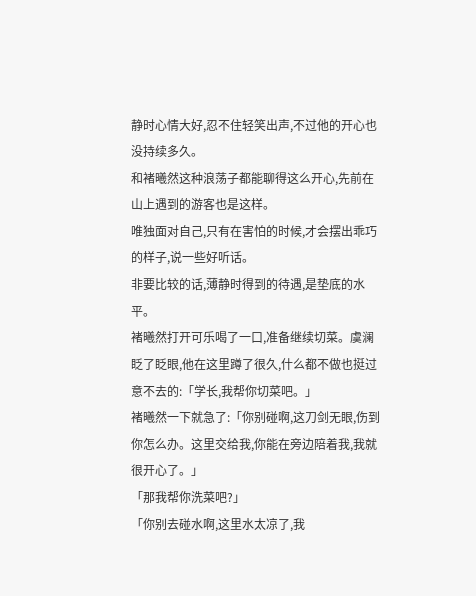静时心情大好,忍不住轻笑出声,不过他的开心也没持续多久。
和褚曦然这种浪荡子都能聊得这么开心,先前在山上遇到的游客也是这样。
唯独面对自己,只有在害怕的时候,才会摆出乖巧的样子,说一些好听话。
非要比较的话,薄静时得到的待遇,是垫底的水平。
褚曦然打开可乐喝了一口,准备继续切菜。虞澜眨了眨眼,他在这里蹲了很久,什么都不做也挺过意不去的:「学长,我帮你切菜吧。」
褚曦然一下就急了:「你别碰啊,这刀剑无眼,伤到你怎么办。这里交给我,你能在旁边陪着我,我就很开心了。」
「那我帮你洗菜吧?」
「你别去碰水啊,这里水太凉了,我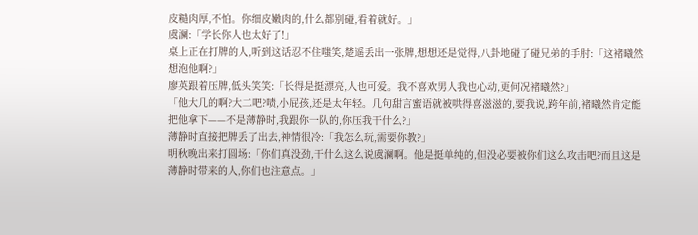皮糙肉厚,不怕。你细皮嫩肉的,什么都别碰,看着就好。」
虞澜:「学长你人也太好了!」
桌上正在打牌的人,听到这话忍不住嗤笑,楚遥丢出一张牌,想想还是觉得,八卦地碰了碰兄弟的手肘:「这褚曦然想泡他啊?」
廖英跟着压牌,低头笑笑:「长得是挺漂亮,人也可爱。我不喜欢男人我也心动,更何况褚曦然?」
「他大几的啊?大二吧?啧,小屁孩,还是太年轻。几句甜言蜜语就被哄得喜滋滋的,要我说,跨年前,褚曦然肯定能把他拿下——不是薄静时,我跟你一队的,你压我干什么?」
薄静时直接把牌丢了出去,神情很冷:「我怎么玩,需要你教?」
明秋晚出来打圆场:「你们真没劲,干什么这么说虞澜啊。他是挺单纯的,但没必要被你们这么攻击吧?而且这是薄静时带来的人,你们也注意点。」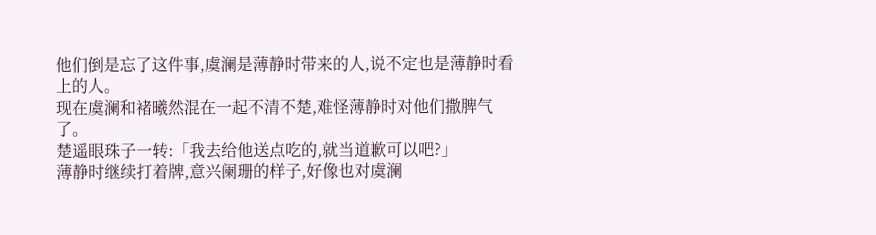他们倒是忘了这件事,虞澜是薄静时带来的人,说不定也是薄静时看上的人。
现在虞澜和褚曦然混在一起不清不楚,难怪薄静时对他们撒脾气了。
楚遥眼珠子一转:「我去给他送点吃的,就当道歉可以吧?」
薄静时继续打着牌,意兴阑珊的样子,好像也对虞澜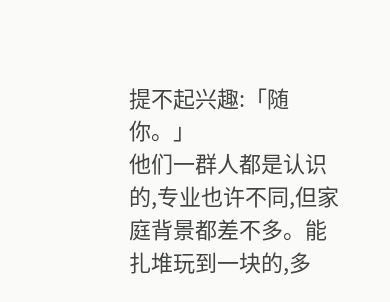提不起兴趣:「随你。」
他们一群人都是认识的,专业也许不同,但家庭背景都差不多。能扎堆玩到一块的,多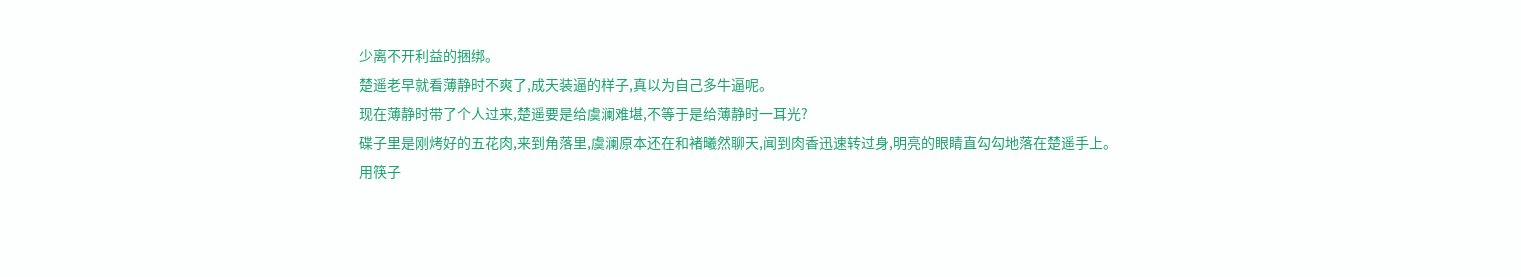少离不开利益的捆绑。
楚遥老早就看薄静时不爽了,成天装逼的样子,真以为自己多牛逼呢。
现在薄静时带了个人过来,楚遥要是给虞澜难堪,不等于是给薄静时一耳光?
碟子里是刚烤好的五花肉,来到角落里,虞澜原本还在和褚曦然聊天,闻到肉香迅速转过身,明亮的眼睛直勾勾地落在楚遥手上。
用筷子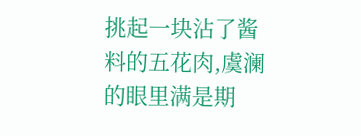挑起一块沾了酱料的五花肉,虞澜的眼里满是期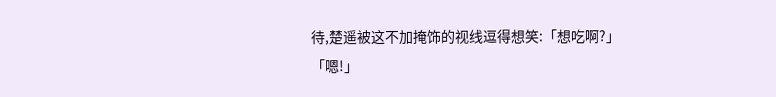待,楚遥被这不加掩饰的视线逗得想笑:「想吃啊?」
「嗯!」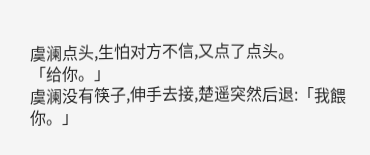虞澜点头,生怕对方不信,又点了点头。
「给你。」
虞澜没有筷子,伸手去接,楚遥突然后退:「我餵你。」